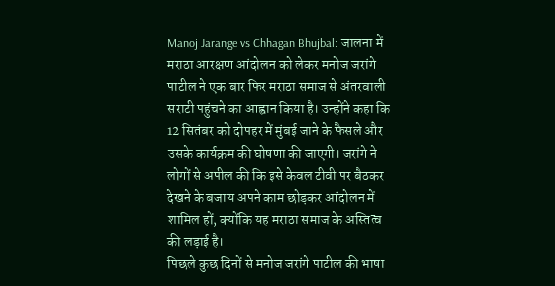Manoj Jarange vs Chhagan Bhujbal: जालना में मराठा आरक्षण आंदोलन को लेकर मनोज जरांगे पाटील ने एक बार फिर मराठा समाज से अंतरवाली सराटी पहुंचने का आह्वान किया है। उन्होंने कहा कि 12 सितंबर को दोपहर में मुंबई जाने के फैसले और उसके कार्यक्रम की घोषणा की जाएगी। जरांगे ने लोगों से अपील की कि इसे केवल टीवी पर बैठकर देखने के बजाय अपने काम छोड़कर आंदोलन में शामिल हों, क्योंकि यह मराठा समाज के अस्तित्व की लड़ाई है।
पिछले कुछ दिनों से मनोज जरांगे पाटील की भाषा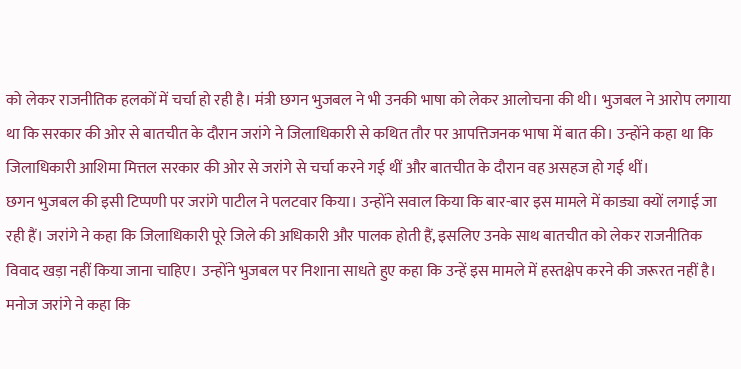को लेकर राजनीतिक हलकों में चर्चा हो रही है। मंत्री छगन भुजबल ने भी उनकी भाषा को लेकर आलोचना की थी। भुजबल ने आरोप लगाया था कि सरकार की ओर से बातचीत के दौरान जरांगे ने जिलाधिकारी से कथित तौर पर आपत्तिजनक भाषा में बात की। उन्होंने कहा था कि जिलाधिकारी आशिमा मित्तल सरकार की ओर से जरांगे से चर्चा करने गई थीं और बातचीत के दौरान वह असहज हो गई थीं।
छगन भुजबल की इसी टिप्पणी पर जरांगे पाटील ने पलटवार किया। उन्होंने सवाल किया कि बार-बार इस मामले में काड्या क्यों लगाई जा रही हैं। जरांगे ने कहा कि जिलाधिकारी पूरे जिले की अधिकारी और पालक होती हैं, इसलिए उनके साथ बातचीत को लेकर राजनीतिक विवाद खड़ा नहीं किया जाना चाहिए। उन्होंने भुजबल पर निशाना साधते हुए कहा कि उन्हें इस मामले में हस्तक्षेप करने की जरूरत नहीं है।
मनोज जरांगे ने कहा कि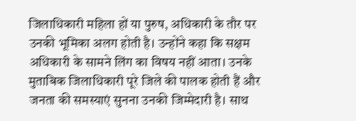जिलाधिकारी महिला हों या पुरुष, अधिकारी के तौर पर उनकी भूमिका अलग होती है। उन्होंने कहा कि सक्षम अधिकारी के सामने लिंग का विषय नहीं आता। उनके मुताबिक जिलाधिकारी पूरे जिले की पालक होती हैं और जनता की समस्याएं सुनना उनकी जिम्मेदारी है। साथ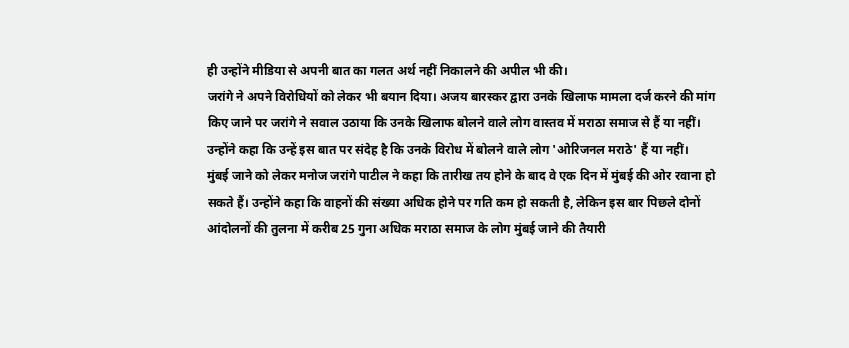ही उन्होंने मीडिया से अपनी बात का गलत अर्थ नहीं निकालने की अपील भी की।
जरांगे ने अपने विरोधियों को लेकर भी बयान दिया। अजय बारस्कर द्वारा उनके खिलाफ मामला दर्ज करने की मांग किए जाने पर जरांगे ने सवाल उठाया कि उनके खिलाफ बोलने वाले लोग वास्तव में मराठा समाज से हैं या नहीं। उन्होंने कहा कि उन्हें इस बात पर संदेह है कि उनके विरोध में बोलने वाले लोग 'ओरिजनल मराठे' हैं या नहीं।
मुंबई जाने को लेकर मनोज जरांगे पाटील ने कहा कि तारीख तय होने के बाद वे एक दिन में मुंबई की ओर रवाना हो सकते हैं। उन्होंने कहा कि वाहनों की संख्या अधिक होने पर गति कम हो सकती है, लेकिन इस बार पिछले दोनों आंदोलनों की तुलना में करीब 25 गुना अधिक मराठा समाज के लोग मुंबई जाने की तैयारी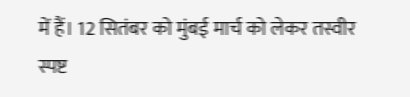में हैं। 12 सितंबर को मुंबई मार्च को लेकर तस्वीर स्पष्ट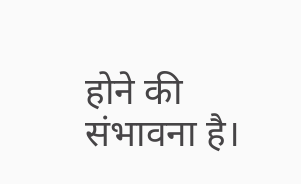होने की संभावना है।